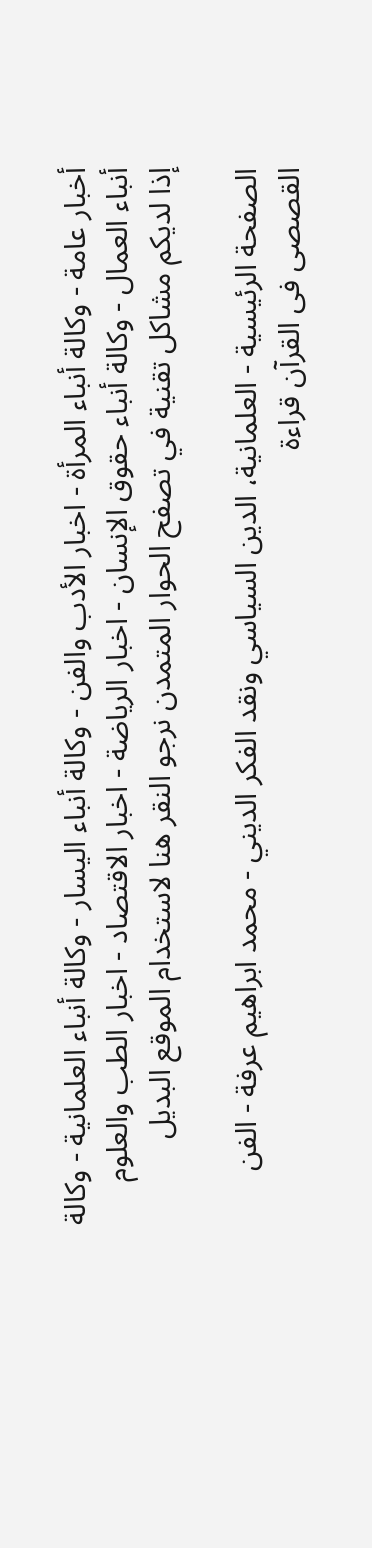أخبار عامة - وكالة أنباء المرأة - اخبار الأدب والفن - وكالة أنباء اليسار - وكالة أنباء العلمانية - وكالة أنباء العمال - وكالة أنباء حقوق الإنسان - اخبار الرياضة - اخبار الاقتصاد - اخبار الطب والعلوم
إذا لديكم مشاكل تقنية في تصفح الحوار المتمدن نرجو النقر هنا لاستخدام الموقع البديل

الصفحة الرئيسية - العلمانية، الدين السياسي ونقد الفكر الديني - محمد ابراهيم عرفة - الفن القصصى فى القرآن قراءة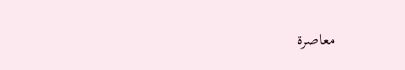معاصرة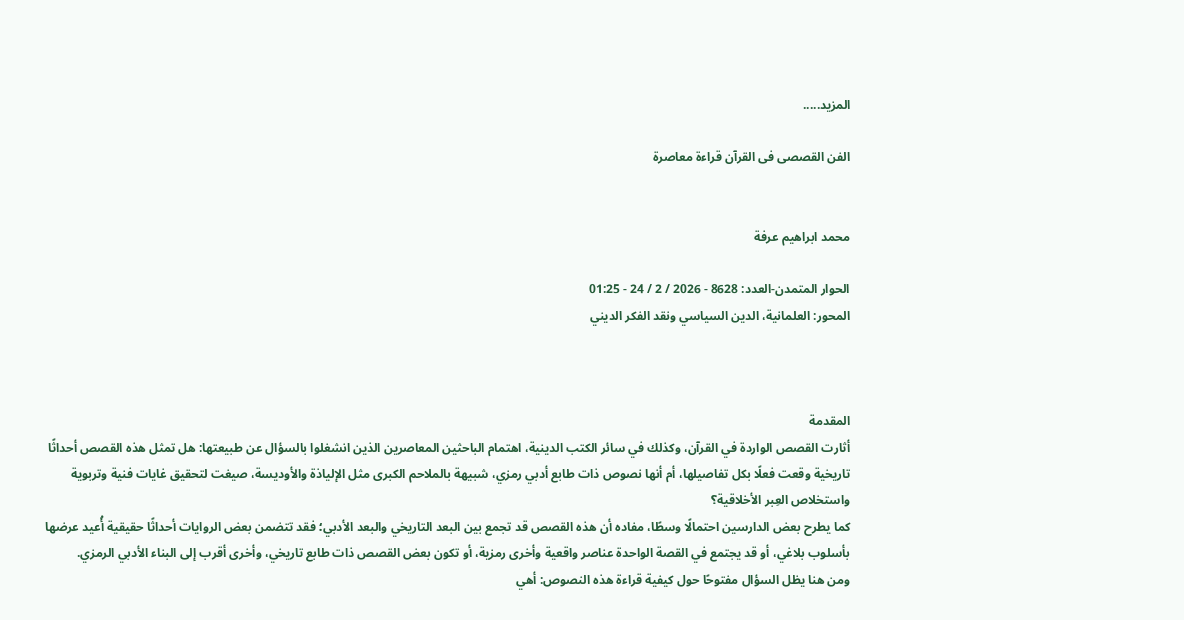المزيد.....

الفن القصصى فى القرآن قراءة معاصرة


محمد ابراهيم عرفة

الحوار المتمدن-العدد: 8628 - 2026 / 2 / 24 - 01:25
المحور: العلمانية، الدين السياسي ونقد الفكر الديني



المقدمة
أثارت القصص الواردة في القرآن، وكذلك في سائر الكتب الدينية، اهتمام الباحثين المعاصرين الذين انشغلوا بالسؤال عن طبيعتها: هل تمثل هذه القصص أحداثًا تاريخية وقعت فعلًا بكل تفاصيلها، أم أنها نصوص ذات طابع أدبي رمزي، شبيهة بالملاحم الكبرى مثل الإلياذة والأوديسة، صيغت لتحقيق غايات فنية وتربوية واستخلاص العِبر الأخلاقية؟
كما يطرح بعض الدارسين احتمالًا وسطًا، مفاده أن هذه القصص قد تجمع بين البعد التاريخي والبعد الأدبي؛ فقد تتضمن بعض الروايات أحداثًا حقيقية أُعيد عرضها بأسلوب بلاغي، أو قد يجتمع في القصة الواحدة عناصر واقعية وأخرى رمزية، أو تكون بعض القصص ذات طابع تاريخي، وأخرى أقرب إلى البناء الأدبي الرمزي.
ومن هنا يظل السؤال مفتوحًا حول كيفية قراءة هذه النصوص: أهي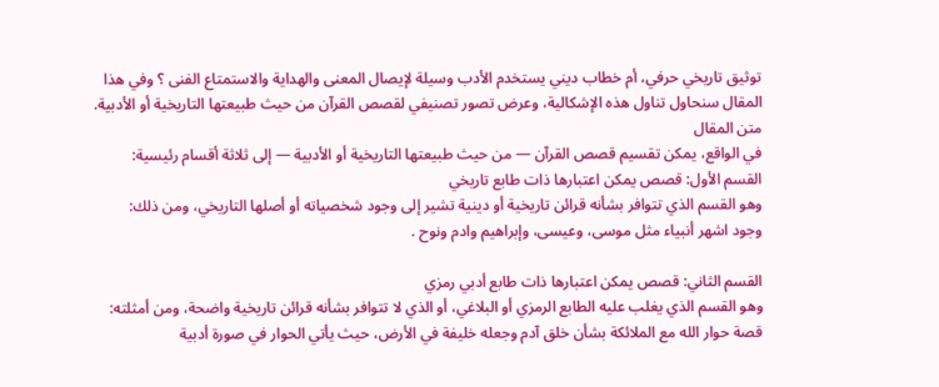توثيق تاريخي حرفي، أم خطاب ديني يستخدم الأدب وسيلة لإيصال المعنى والهداية والاستمتاع الفنى ؟ وفي هذا المقال سنحاول تناول هذه الإشكالية، وعرض تصور تصنيفي لقصص القرآن من حيث طبيعتها التاريخية أو الأدبية.
متن المقال
في الواقع، يمكن تقسيم قصص القرآن — من حيث طبيعتها التاريخية أو الأدبية — إلى ثلاثة أقسام رئيسية:
القسم الأول: قصص يمكن اعتبارها ذات طابع تاريخي
وهو القسم الذي تتوافر بشأنه قرائن تاريخية أو دينية تشير إلى وجود شخصياته أو أصلها التاريخي، ومن ذلك:
وجود اشهر أنبياء مثل موسى، وعيسى، وإبراهيم وادم ونوح .

القسم الثاني: قصص يمكن اعتبارها ذات طابع أدبي رمزي
وهو القسم الذي يغلب عليه الطابع الرمزي أو البلاغي، أو الذي لا تتوافر بشأنه قرائن تاريخية واضحة، ومن أمثلته:
قصة حوار الله مع الملائكة بشأن خلق آدم وجعله خليفة في الأرض، حيث يأتي الحوار في صورة أدبية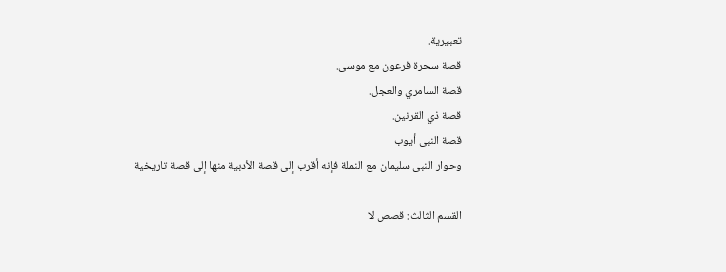تعبيرية.
قصة سحرة فرعون مع موسى.
قصة السامري والعجل.
قصة ذي القرنين.
قصة النبى أيوب
وحوار النبى سليمان مع النملة فإنه أقرب إلى قصة الأدبية منها إلى قصة تاريخية

القسم الثالث: قصص لا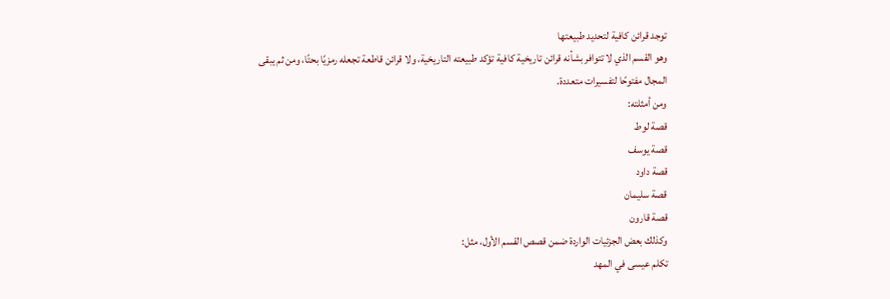توجد قرائن كافية لتحديد طبيعتها
وهو القسم الذي لا تتوافر بشأنه قرائن تاريخية كافية تؤكد طبيعته التاريخية، ولا قرائن قاطعة تجعله رمزيًا بحتًا، ومن ثم يبقى المجال مفتوحًا لتفسيرات متعددة.
ومن أمثلته:
قصة لوط
قصة يوسف
قصة داود
قصة سليمان
قصة قارون
وكذلك بعض الجزئيات الواردة ضمن قصص القسم الأول، مثل:
تكلم عيسى في المهد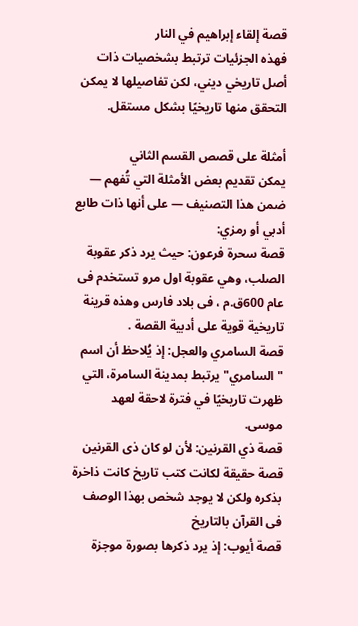قصة إلقاء إبراهيم في النار
فهذه الجزئيات ترتبط بشخصيات ذات أصل تاريخي ديني، لكن تفاصيلها لا يمكن التحقق منها تاريخيًا بشكل مستقل.

أمثلة على قصص القسم الثاني
يمكن تقديم بعض الأمثلة التي تُفهم — ضمن هذا التصنيف — على أنها ذات طابع أدبي أو رمزي:
قصة سحرة فرعون: حيث يرد ذكر عقوبة الصلب، وهي عقوبة اول مرو تستخدم فى عام 600ق.م ، فى بلاد فارس وهذه قرينة تاريخية قوية على أدبية القصة .
قصة السامري والعجل: إذ يُلاحظ أن اسم "السامري" يرتبط بمدينة السامرة، التي ظهرت تاريخيًا في فترة لاحقة لعهد موسى.
قصة ذي القرنين: لأن لو كان ذى القرنين قصة حقيقة لكانت كتب تاريخ كانت ذاخرة بذكره ولكن لا يوجد شخص بهذا الوصف فى القرآن بالتاريخ
قصة أيوب: إذ يرد ذكرها بصورة موجزة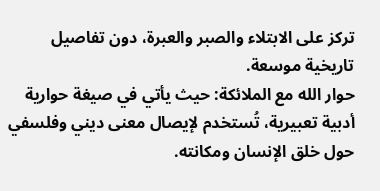تركز على الابتلاء والصبر والعبرة، دون تفاصيل تاريخية موسعة.
حوار الله مع الملائكة: حيث يأتي في صيغة حوارية أدبية تعبيرية، تُستخدم لإيصال معنى ديني وفلسفي حول خلق الإنسان ومكانته.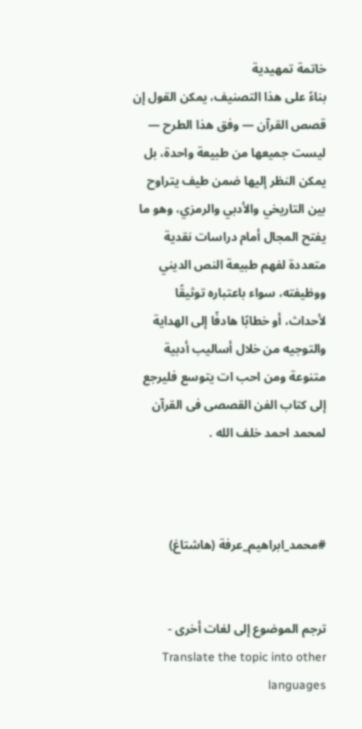خاتمة تمهيدية
بناءً على هذا التصنيف، يمكن القول إن قصص القرآن — وفق هذا الطرح — ليست جميعها من طبيعة واحدة، بل يمكن النظر إليها ضمن طيف يتراوح بين التاريخي والأدبي والرمزي، وهو ما يفتح المجال أمام دراسات نقدية متعددة لفهم طبيعة النص الديني ووظيفته، سواء باعتباره توثيقًا لأحداث، أو خطابًا هادفًا إلى الهداية والتوجيه من خلال أساليب أدبية متنوعة ومن احب ات يتوسع فليرجع إلى كتاب الفن القصصى فى القرآن لمحمد احمد خلف الله .



#محمد_ابراهيم_عرفة (هاشتاغ)


ترجم الموضوع إلى لغات أخرى - Translate the topic into other languages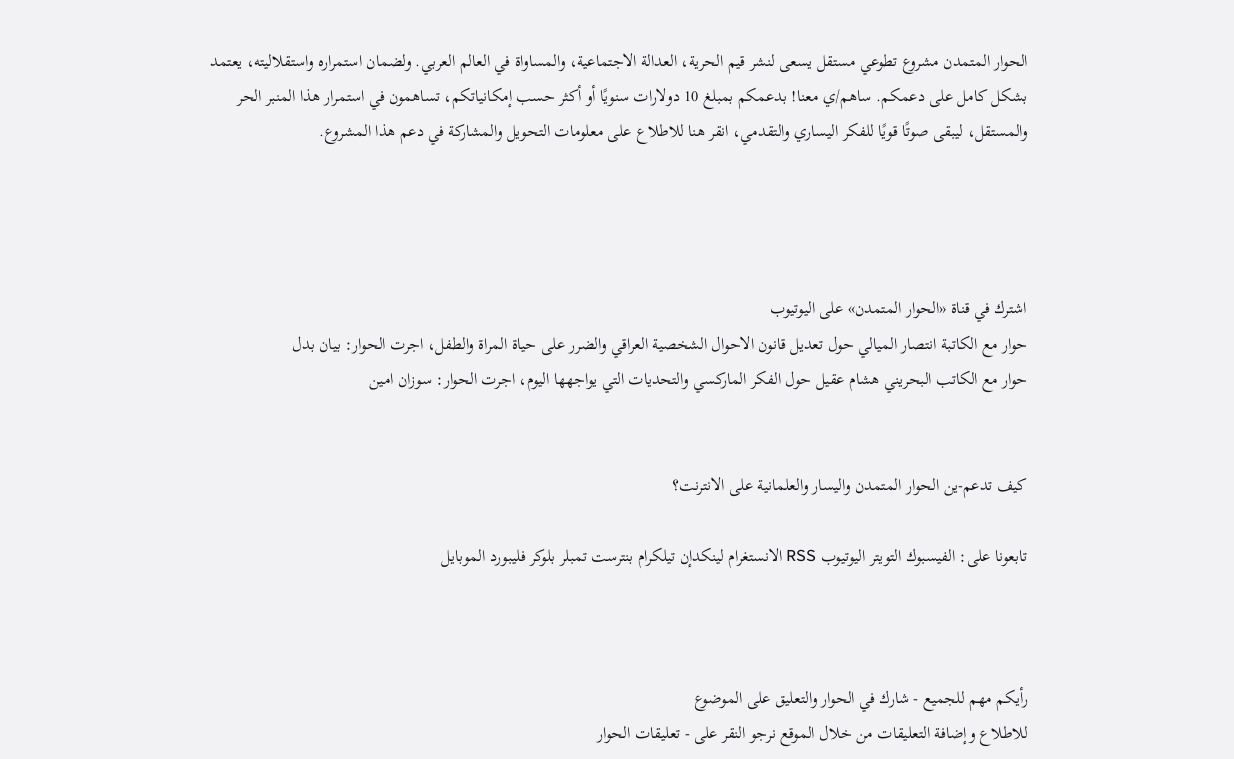الحوار المتمدن مشروع تطوعي مستقل يسعى لنشر قيم الحرية، العدالة الاجتماعية، والمساواة في العالم العربي. ولضمان استمراره واستقلاليته، يعتمد بشكل كامل على دعمكم. ساهم/ي معنا! بدعمكم بمبلغ 10 دولارات سنويًا أو أكثر حسب إمكانياتكم، تساهمون في استمرار هذا المنبر الحر والمستقل، ليبقى صوتًا قويًا للفكر اليساري والتقدمي، انقر هنا للاطلاع على معلومات التحويل والمشاركة في دعم هذا المشروع.




اشترك في قناة «الحوار المتمدن» على اليوتيوب
حوار مع الكاتبة انتصار الميالي حول تعديل قانون الاحوال الشخصية العراقي والضرر على حياة المراة والطفل، اجرت الحوار: بيان بدل
حوار مع الكاتب البحريني هشام عقيل حول الفكر الماركسي والتحديات التي يواجهها اليوم، اجرت الحوار: سوزان امين


كيف تدعم-ين الحوار المتمدن واليسار والعلمانية على الانترنت؟

تابعونا على: الفيسبوك التويتر اليوتيوب RSS الانستغرام لينكدإن تيلكرام بنترست تمبلر بلوكر فليبورد الموبايل



رأيكم مهم للجميع - شارك في الحوار والتعليق على الموضوع
للاطلاع وإضافة التعليقات من خلال الموقع نرجو النقر على - تعليقات الحوار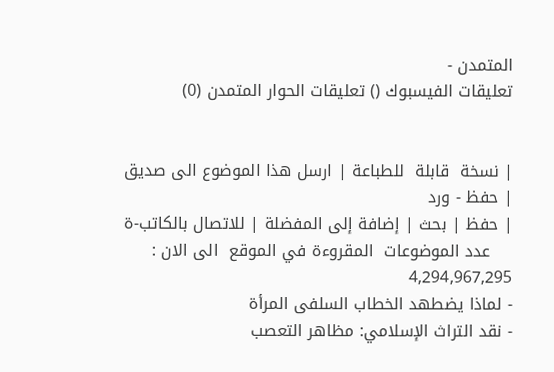المتمدن -
تعليقات الفيسبوك () تعليقات الحوار المتمدن (0)


| نسخة  قابلة  للطباعة | ارسل هذا الموضوع الى صديق | حفظ - ورد
| حفظ | بحث | إضافة إلى المفضلة | للاتصال بالكاتب-ة
    عدد الموضوعات  المقروءة في الموقع  الى الان : 4,294,967,295
- لماذا يضطهد الخطاب السلفى المرأة
- نقد التراث الإسلامي: مظاهر التعصب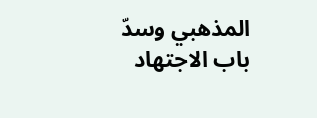المذهبي وسدّ باب الاجتهاد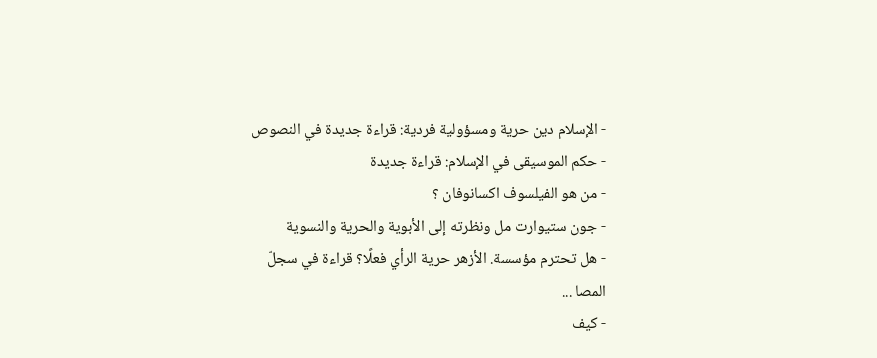- الإسلام دين حرية ومسؤولية فردية: قراءة جديدة في النصوص
- حكم الموسيقى في الإسلام: قراءة جديدة
- من هو الفيلسوف اكسانوفان ؟
- جون ستيوارت مل ونظرته إلى الأبوية والحرية والنسوية
- هل تحترم مؤسسة. الأزهر حرية الرأي فعلًا؟ قراءة في سجلّ المصا ...
- كيف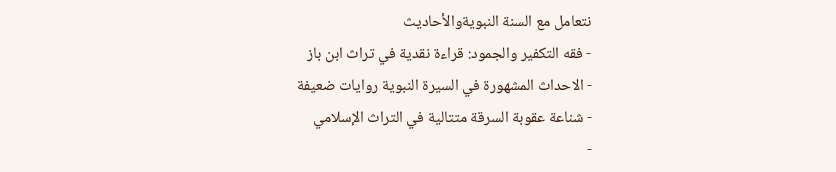نتعامل مع السنة النبويةوالأحاديث
- فقه التكفير والجمود: قراءة نقدية في تراث ابن باز
- الاحداث المشهورة في السيرة النبوية روايات ضعيفة
- شناعة عقوبة السرقة متتالية في التراث الإسلامي
-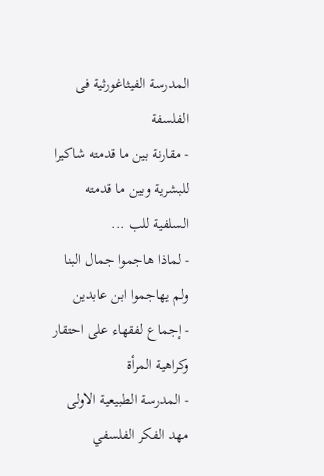المدرسة الفيثاغورثية فى الفلسفة
- مقارنة بين ما قدمته شاكيرا للبشرية وبين ما قدمته السلفية للب ...
- لماذا هاجموا جمال البنا ولم يهاجموا ابن عابدين
- إجماع لفقهاء على احتقار وكراهية المرأة
- المدرسة الطبيعية الاولى مهد الفكر الفلسفي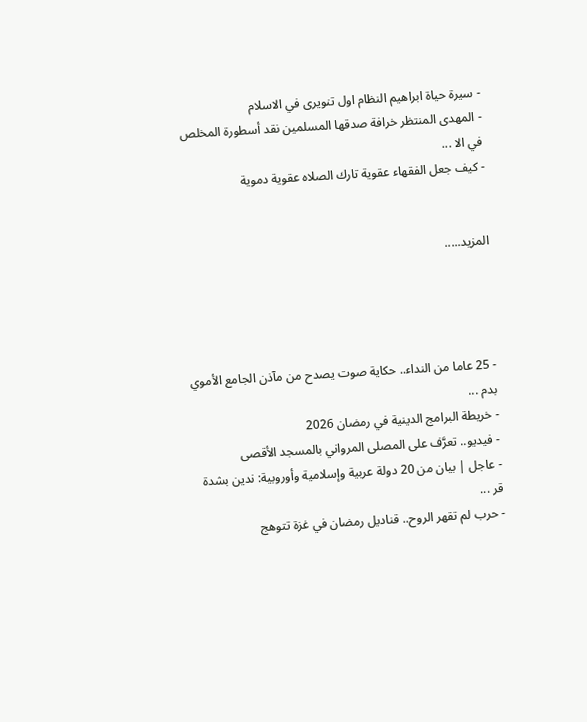- سيرة حياة ابراهيم النظام اول تنويرى في الاسلام
- المهدى المنتظر خرافة صدقها المسلمين نقد أسطورة المخلص في الا ...
- كيف جعل الفقهاء عقوية تارك الصلاه عقوية دموية


المزيد.....




- 25 عاما من النداء.. حكاية صوت يصدح من مآذن الجامع الأموي بدم ...
- خريطة البرامج الدينية في رمضان 2026
- فيديو.. تعرَّف على المصلى المرواني بالمسجد الأقصى
- عاجل | بيان من 20 دولة عربية وإسلامية وأوروبية: ندين بشدة قر ...
- حرب لم تقهر الروح.. قناديل رمضان في غزة تتوهج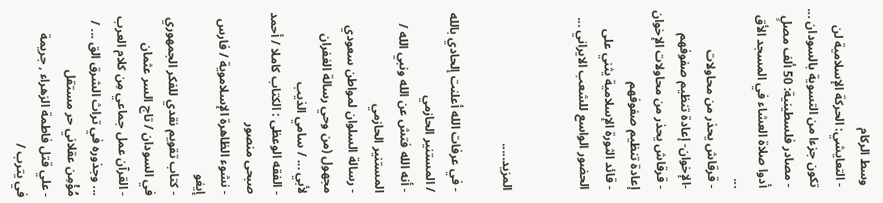وسط الركام
- التعايشي: الحركة الإسلامية لن تكون جزءا من التسوية بالسودان ...
- مصادر فلسطينية: 50 ألف مصلٍ أدوا صلاة العشاء في المسجد الأق ...
- قرقاش يحذر من محاولات -الإخوان- إعادة تنظيم صفوفهم
- قرقاش يحذر من محاولات الإخوان إعادة تنظيم صفوفهم
- قائد الثورة الإسلامية يثني على الحضور الواسع للشعب الايراني ...


المزيد.....

- في عرفات الله أعلنت إلحادي بالله / المستنير الحازمي
- أنه الله فتش عن الله ونبي الله / المستنير الحازمي
- رسالة السلوان لمواطن سعودي مجهول (من وحي رسالة الغفران لأبي ... / سامي الذيب
- الفقه الوعظى : الكتاب كاملا / أحمد صبحى منصور
- نشوء الظاهرة الإسلاموية / فارس إيغو
- كتاب تقويم نقدي للفكر الجمهوري في السودان / تاج السر عثمان
- القرآن عمل جماعي مِن كلام العرب ... وجذوره في تراث الشرق الق ... / مُؤْمِن عقلاني حر مستقل
- علي قتل فاطمة الزهراء , جريمة في يترب /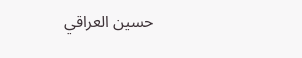حسين العراقي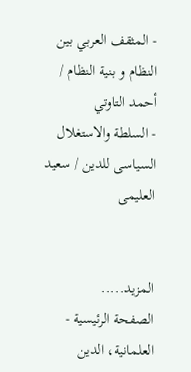- المثقف العربي بين النظام و بنية النظام / أحمد التاوتي
- السلطة والاستغلال السياسى للدين / سعيد العليمى


المزيد.....
الصفحة الرئيسية - العلمانية، الدين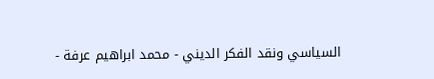السياسي ونقد الفكر الديني - محمد ابراهيم عرفة -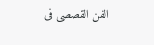الفن القصصى فى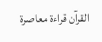القرآن قراءة معاصرة